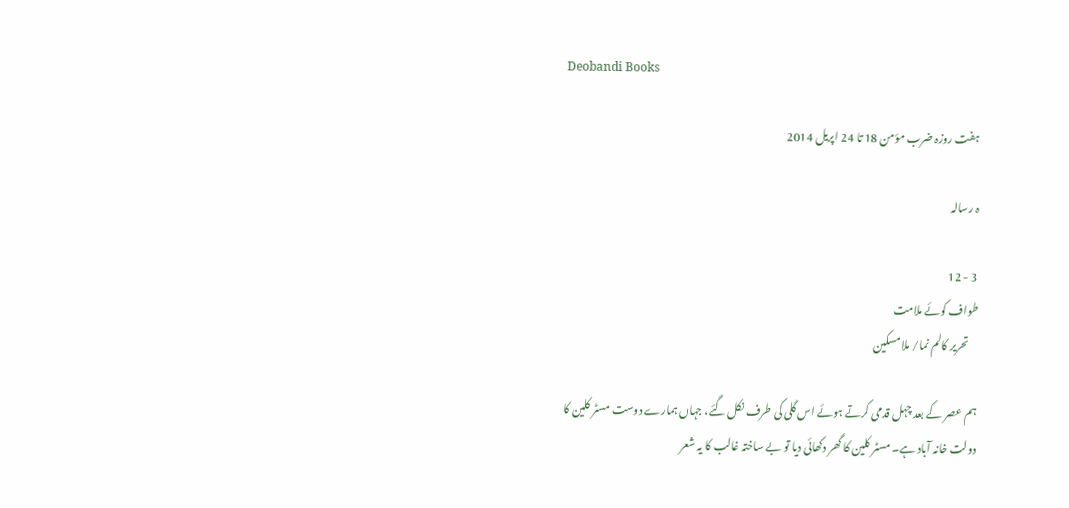Deobandi Books

ہفت روزہ ضرب مؤمن 18 تا 24 اپریل 2014

ہ رسالہ

3 - 12
طواف کوئے ملامت
    تحریر کالم نما/ ملا مسکین

ہم عصر کے بعد چہل قدمی کرتے ہوئے اس گلی کی طرف نکل گئے، جہاں ہمارے دوست مسٹر کلین کا دولت خانہ آباد ہے۔ مسٹر کلین کا گھر دکھائی دیا تو بے ساختہ غالب کا یہ شعر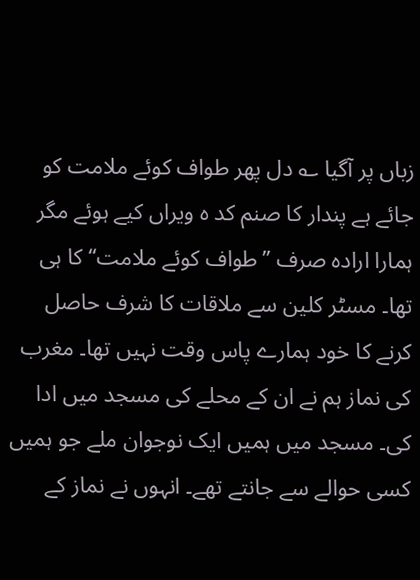زباں پر آگیا ؎ دل پھر طواف کوئے ملامت کو جائے ہے پندار کا صنم کد ہ ویراں کیے ہوئے مگر ہمارا ارادہ صرف ’’طواف کوئے ملامت‘‘ کا ہی تھا۔ مسٹر کلین سے ملاقات کا شرف حاصل کرنے کا خود ہمارے پاس وقت نہیں تھا۔ مغرب کی نماز ہم نے ان کے محلے کی مسجد میں ادا کی۔ مسجد میں ہمیں ایک نوجوان ملے جو ہمیں کسی حوالے سے جانتے تھے۔ انہوں نے نماز کے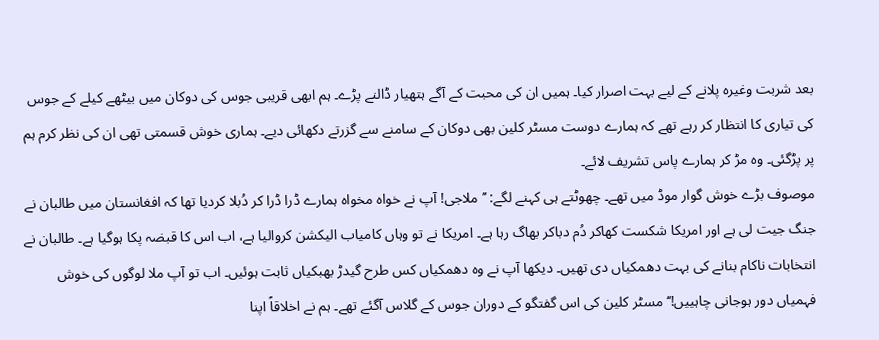بعد شربت وغیرہ پلانے کے لیے بہت اصرار کیا۔ ہمیں ان کی محبت کے آگے ہتھیار ڈالنے پڑے۔ ہم ابھی قریبی جوس کی دوکان میں بیٹھے کیلے کے جوس کی تیاری کا انتظار کر رہے تھے کہ ہمارے دوست مسٹر کلین بھی دوکان کے سامنے سے گزرتے دکھائی دیے۔ ہماری خوش قسمتی تھی ان کی نظر کرم ہم پر پڑگئی۔ وہ مڑ کر ہمارے پاس تشریف لائے۔
موصوف بڑے خوش گوار موڈ میں تھے۔ چھوٹتے ہی کہنے لگے: ’’ملاجی! آپ نے خواہ مخواہ ہمارے ڈرا ڈرا کر دُبلا کردیا تھا کہ افغانستان میں طالبان نے جنگ جیت لی ہے اور امریکا شکست کھاکر دُم دباکر بھاگ رہا ہے۔ امریکا نے تو وہاں کامیاب الیکشن کروالیا ہے، اب اس کا قبضہ پکا ہوگیا ہے۔ طالبان نے انتخابات ناکام بنانے کی بہت دھمکیاں دی تھیں۔ دیکھا آپ نے وہ دھمکیاں کس طرح گیدڑ بھبکیاں ثابت ہوئیں۔ اب تو آپ ملا لوگوں کی خوش فہمیاں دور ہوجانی چاہییں!‘‘ مسٹر کلین کی اس گفتگو کے دوران جوس کے گلاس آگئے تھے۔ ہم نے اخلاقاً اپنا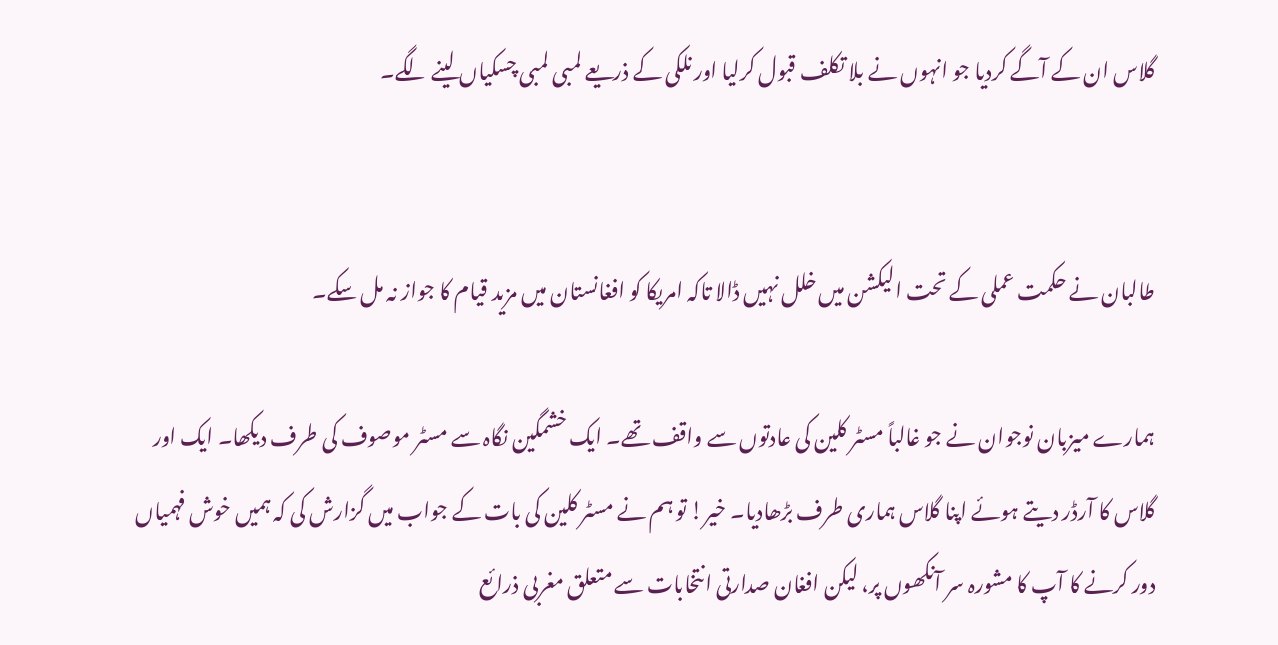گلاس ان کے آگے کردیا جو انہوں نے بلا تکلف قبول کرلیا اور نلکی کے ذریعے لمبی لمبی چسکیاں لینے لگے۔


طالبان نے حکمت عملی کے تحت الیکشن میں خلل نہیں ڈالا تاکہ امریکا کو افغانستان میں مزید قیام کا جواز نہ مل سکے۔

ہمارے میزبان نوجوان نے جو غالباً مسٹر کلین کی عادتوں سے واقف تھے۔ ایک خشمگین نگاہ سے مسٹر موصوف کی طرف دیکھا۔ ایک اور گلاس کا آرڈر دیتے ہوئے اپنا گلاس ہماری طرف بڑھادیا۔ خیر! تو ہم نے مسٹر کلین کی بات کے جواب میں گزارش کی کہ ہمیں خوش فہمیاں دور کرنے کا آپ کا مشورہ سر آنکھوں پر، لیکن افغان صدارتی انتخابات سے متعلق مغربی ذرائع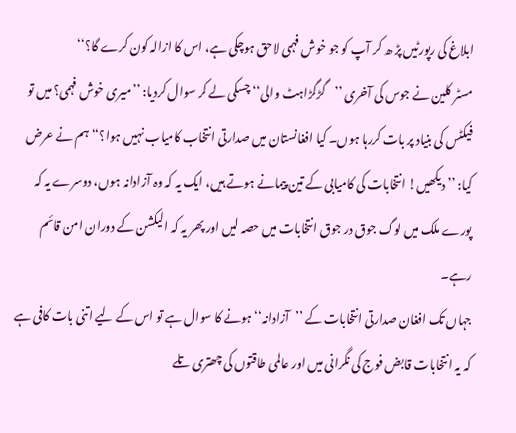ابلاغ کی رپورٹیں پڑ ھ کر آپ کو جو خوش فہمی لاحق ہوچکی ہے، اس کا ازالہ کون کرے گا؟‘‘
مسٹر کلین نے جوس کی آخری ’’گڑگڑاہٹ والی‘‘ چسکی لے کر سوال کردیا: ’’میری خوش فہمی؟ میں تو فیکٹس کی بنیاد پر بات کررہا ہوں۔ کیا افغانستان میں صدارتی انتخاب کامیاب نہیں ہوا؟‘‘ ہم نے عرض کیا: ’’دیکھیں! انتخابات کی کامیابی کے تین پیمانے ہوتے ہیں، ایک یہ کہ وہ آزادانہ ہوں، دوسرے یہ کہ پورے ملک میں لوگ جوق در جوق انتخابات میں حصہ لیں اور پھر یہ کہ الیکشن کے دوران امن قائم رہے۔
جہاں تک افغان صدارتی انتخابات کے ’’آزادانہ‘‘ ہونے کا سوال ہے تو اس کے لیے اتنی بات کافی ہے کہ یہ انتخابات قابض فوج کی نگرانی میں اور عالمی طاقتوں کی چھتری تلے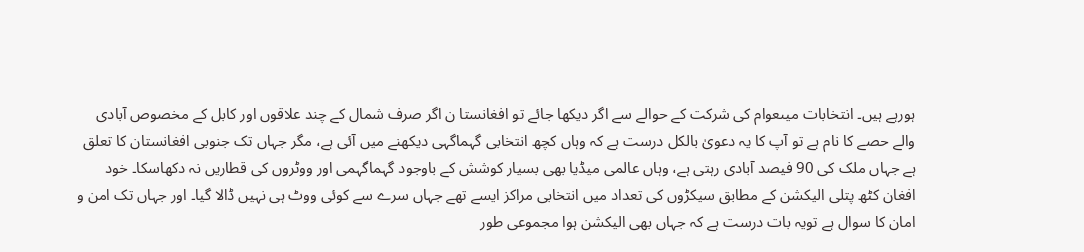ہورہے ہیں۔ انتخابات میںعوام کی شرکت کے حوالے سے اگر دیکھا جائے تو افغانستا ن اگر صرف شمال کے چند علاقوں اور کابل کے مخصوص آبادی والے حصے کا نام ہے تو آپ کا یہ دعویٰ بالکل درست ہے کہ وہاں کچھ انتخابی گہماگہی دیکھنے میں آئی ہے، مگر جہاں تک جنوبی افغانستان کا تعلق ہے جہاں ملک کی 90 فیصد آبادی رہتی ہے، وہاں عالمی میڈیا بھی بسیار کوشش کے باوجود گہماگہمی اور ووٹروں کی قطاریں نہ دکھاسکا۔ خود افغان کٹھ پتلی الیکشن کے مطابق سیکڑوں کی تعداد میں انتخابی مراکز ایسے تھے جہاں سرے سے کوئی ووٹ ہی نہیں ڈالا گیا۔ اور جہاں تک امن و امان کا سوال ہے تویہ بات درست ہے کہ جہاں بھی الیکشن ہوا مجموعی طور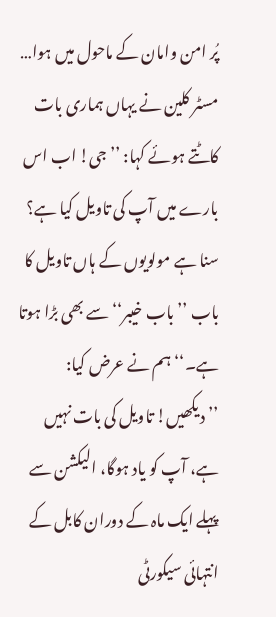پُر امن وامان کے ماحول میں ہوا…
مسٹر کلین نے یہاں ہماری بات کاٹتے ہوئے کہا: ’’جی! اب اس بارے میں آپ کی تاویل کیا ہے؟ سنا ہے مولویوں کے ہاں تاویل کا باب ’’باب خیبر‘‘ سے بھی بڑا ہوتا ہے۔‘‘ ہم نے عرض کیا: ’’دیکھیں! تاویل کی بات نہیں ہے، آپ کو یاد ہوگا، الیکشن سے پہلے ایک ماہ کے دوران کابل کے انتہائی سیکورٹی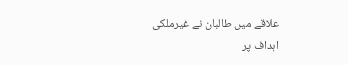علاقے میں طالبان نے غیرملکی اہداف پر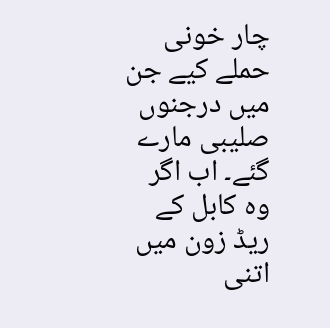چار خونی حملے کیے جن میں درجنوں صلیبی مارے گئے۔ اب اگر وہ کابل کے ریڈ زون میں اتنی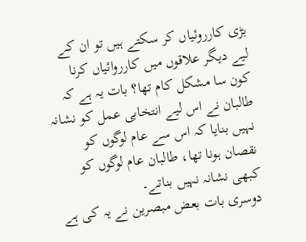بڑی کارروئیاں کر سکتے ہیں تو ان کے لیے دیگر علاقوں میں کارروائیاں کرنا کون سا مشکل کام تھا؟ بات یہ ہے کہ طالبان نے اس لیے انتخابی عمل کو نشانہ نہیں بنایا کہ اس سے عام لوگوں کو نقصان ہونا تھا، طالبان عام لوگوں کو کبھی نشانہ نہیں بناتے۔
دوسری بات بعض مبصرین نے یہ کی ہے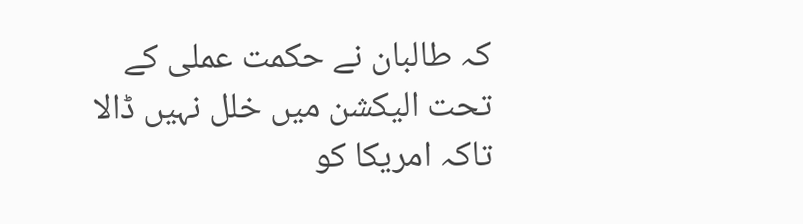کہ طالبان نے حکمت عملی کے تحت الیکشن میں خلل نہیں ڈالا تاکہ امریکا کو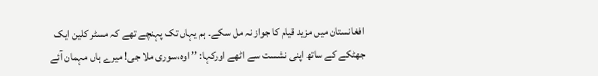افغانستان میں مزید قیام کا جواز نہ مل سکے۔ ہم یہاں تک پہنچے تھے کہ مسٹر کلین ایک جھٹکے کے ساتھ اپنی نشست سے اٹھے اورکہا: ’’ اوہ،سوری ملا جی! میرے ہاں مہمان آئے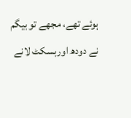ہوئے تھے، مجھے تو بیگم نے دودھ اوربسکٹ لانے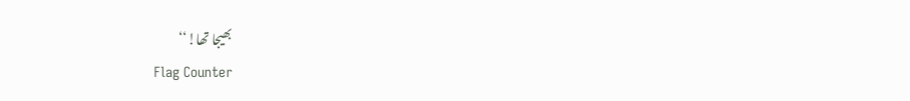بھیجا تھا!‘‘
Flag Counter